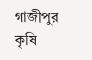গাজীপুর কৃষি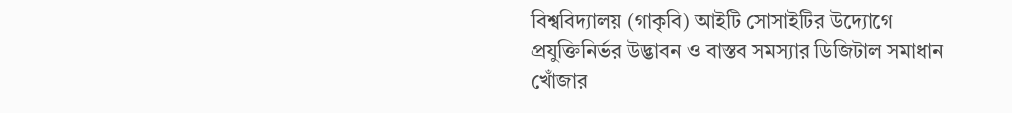বিশ্ববিদ্যালয় (গাকৃবি) আইটি সোসাইটির উদ্যোগে প্রযুক্তিনির্ভর উদ্ভাবন ও বাস্তব সমস্যার ডিজিটাল সমাধান খোঁজার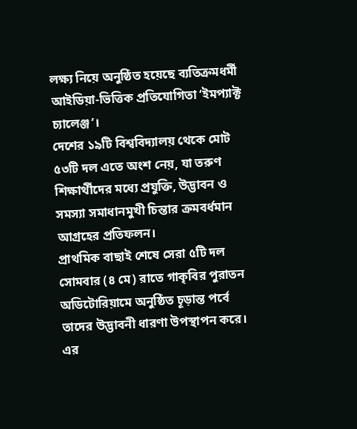লক্ষ্য নিয়ে অনুষ্ঠিত হয়েছে ব্যতিক্রমধর্মী আইডিয়া-ভিত্তিক প্রতিযোগিতা ‘ইমপ্যাক্ট চ্যালেঞ্জ’।
দেশের ১৯টি বিশ্ববিদ্যালয় থেকে মোট ৫৩টি দল এতে অংশ নেয়, যা তরুণ শিক্ষার্থীদের মধ্যে প্রযুক্তি, উদ্ভাবন ও সমস্যা সমাধানমুখী চিন্তার ক্রমবর্ধমান আগ্রহের প্রতিফলন।
প্রাথমিক বাছাই শেষে সেরা ৫টি দল সোমবার (৪ মে) রাতে গাকৃবির পুরাতন অডিটোরিয়ামে অনুষ্ঠিত চূড়ান্ত পর্বে তাদের উদ্ভাবনী ধারণা উপস্থাপন করে। এর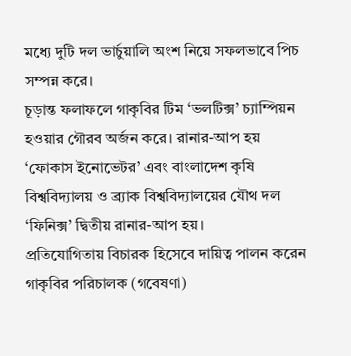মধ্যে দুটি দল ভার্চুয়ালি অংশ নিয়ে সফলভাবে পিচ সম্পন্ন করে।
চূড়ান্ত ফলাফলে গাকৃবির টিম ‘ভলটিক্স’ চ্যাম্পিয়ন হওয়ার গৌরব অর্জন করে। রানার-আপ হয় ‘ফোকাস ইনোভেটর’ এবং বাংলাদেশ কৃষি বিশ্ববিদ্যালয় ও ব্র্যাক বিশ্ববিদ্যালয়ের যৌথ দল ‘ফিনিক্স’ দ্বিতীয় রানার-আপ হয়।
প্রতিযোগিতায় বিচারক হিসেবে দায়িত্ব পালন করেন গাকৃবির পরিচালক (গবেষণা)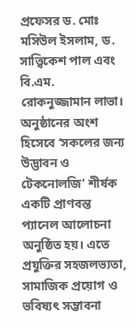প্রফেসর ড. মোঃ মসিউল ইসলাম, ড. সাত্ত্বিকেশ পাল এবং বি.এম. রোকনুজ্জামান লাভা।
অনুষ্ঠানের অংশ হিসেবে ‘সকলের জন্য উদ্ভাবন ও টেকনোলজি’ শীর্ষক একটি প্রাণবন্ত প্যানেল আলোচনা অনুষ্ঠিত হয়। এতে প্রযুক্তির সহজলভ্যতা, সামাজিক প্রয়োগ ও ভবিষ্যৎ সম্ভাবনা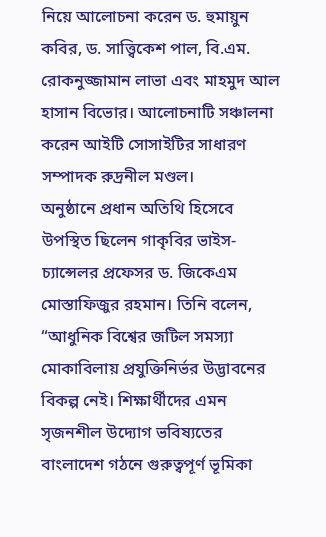নিয়ে আলোচনা করেন ড. হুমায়ুন কবির, ড. সাত্ত্বিকেশ পাল, বি.এম. রোকনুজ্জামান লাভা এবং মাহমুদ আল হাসান বিভোর। আলোচনাটি সঞ্চালনা করেন আইটি সোসাইটির সাধারণ সম্পাদক রুদ্রনীল মণ্ডল।
অনুষ্ঠানে প্রধান অতিথি হিসেবে উপস্থিত ছিলেন গাকৃবির ভাইস-চ্যান্সেলর প্রফেসর ড. জিকেএম মোস্তাফিজুর রহমান। তিনি বলেন, “আধুনিক বিশ্বের জটিল সমস্যা মোকাবিলায় প্রযুক্তিনির্ভর উদ্ভাবনের বিকল্প নেই। শিক্ষার্থীদের এমন সৃজনশীল উদ্যোগ ভবিষ্যতের বাংলাদেশ গঠনে গুরুত্বপূর্ণ ভূমিকা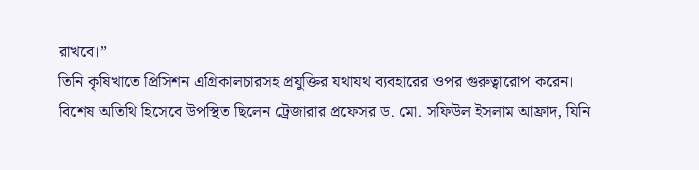রাখবে।”
তিনি কৃষিখাতে প্রিসিশন এগ্রিকালচারসহ প্রযুক্তির যথাযথ ব্যবহারের ওপর গুরুত্বারোপ করেন।
বিশেষ অতিথি হিসেবে উপস্থিত ছিলেন ট্রেজারার প্রফেসর ড. মো. সফিউল ইসলাম আফ্রাদ, যিনি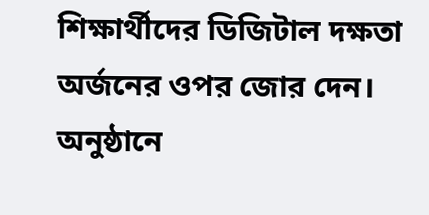শিক্ষার্থীদের ডিজিটাল দক্ষতা অর্জনের ওপর জোর দেন।
অনুষ্ঠানে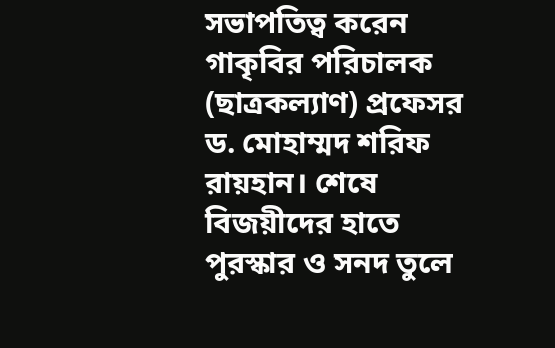সভাপতিত্ব করেন গাকৃবির পরিচালক (ছাত্রকল্যাণ) প্রফেসর ড. মোহাম্মদ শরিফ রায়হান। শেষে বিজয়ীদের হাতে পুরস্কার ও সনদ তুলে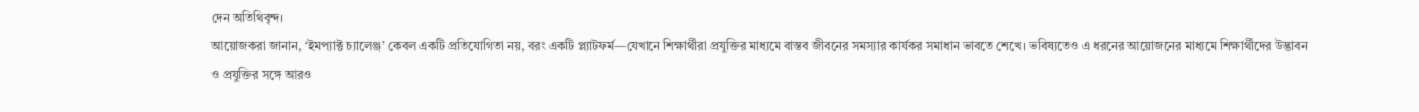দেন অতিথিবৃন্দ।
আয়োজকরা জানান, ‘ইমপ্যাক্ট চ্যালেঞ্জ’ কেবল একটি প্রতিযোগিতা নয়, বরং একটি প্ল্যাটফর্ম—যেখানে শিক্ষার্থীরা প্রযুক্তির মাধ্যমে বাস্তব জীবনের সমস্যার কার্যকর সমাধান ভাবতে শেখে। ভবিষ্যতেও এ ধরনের আয়োজনের মাধ্যমে শিক্ষার্থীদের উদ্ভাবন ও প্রযুক্তির সঙ্গে আরও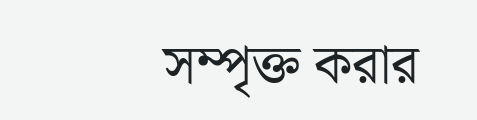সম্পৃক্ত করার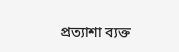প্রত্যাশা ব্যক্ত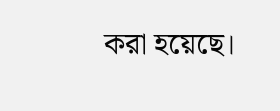করা হয়েছে।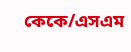কেকে/এসএম